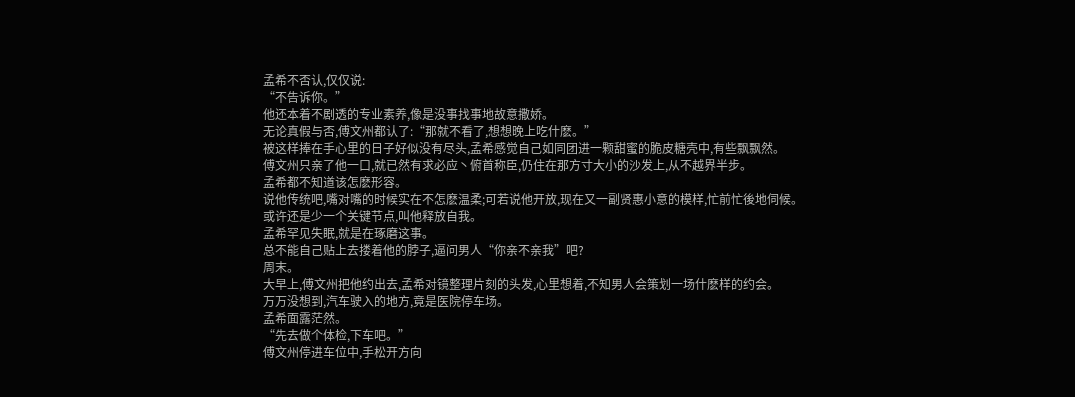孟希不否认,仅仅说:
“不告诉你。”
他还本着不剧透的专业素养,像是没事找事地故意撒娇。
无论真假与否,傅文州都认了:“那就不看了,想想晚上吃什麽。”
被这样捧在手心里的日子好似没有尽头,孟希感觉自己如同团进一颗甜蜜的脆皮糖壳中,有些飘飘然。
傅文州只亲了他一口,就已然有求必应丶俯首称臣,仍住在那方寸大小的沙发上,从不越界半步。
孟希都不知道该怎麽形容。
说他传统吧,嘴对嘴的时候实在不怎麽温柔;可若说他开放,现在又一副贤惠小意的模样,忙前忙後地伺候。
或许还是少一个关键节点,叫他释放自我。
孟希罕见失眠,就是在琢磨这事。
总不能自己贴上去搂着他的脖子,逼问男人“你亲不亲我”吧?
周末。
大早上,傅文州把他约出去,孟希对镜整理片刻的头发,心里想着,不知男人会策划一场什麽样的约会。
万万没想到,汽车驶入的地方,竟是医院停车场。
孟希面露茫然。
“先去做个体检,下车吧。”
傅文州停进车位中,手松开方向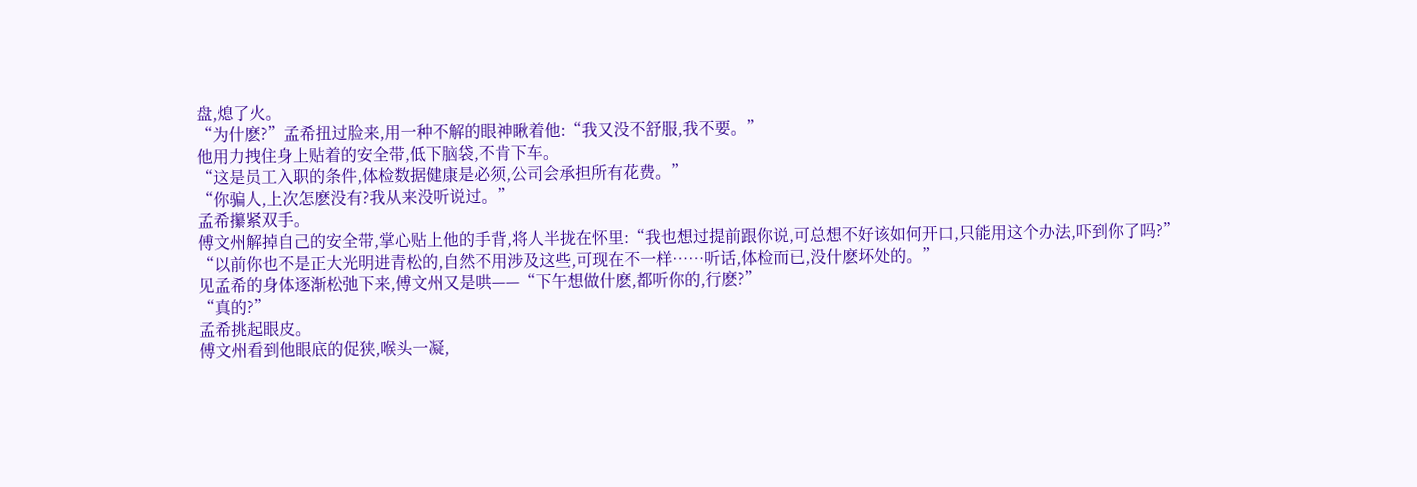盘,熄了火。
“为什麽?”孟希扭过脸来,用一种不解的眼神瞅着他:“我又没不舒服,我不要。”
他用力拽住身上贴着的安全带,低下脑袋,不肯下车。
“这是员工入职的条件,体检数据健康是必须,公司会承担所有花费。”
“你骗人,上次怎麽没有?我从来没听说过。”
孟希攥紧双手。
傅文州解掉自己的安全带,掌心贴上他的手背,将人半拢在怀里:“我也想过提前跟你说,可总想不好该如何开口,只能用这个办法,吓到你了吗?”
“以前你也不是正大光明进青松的,自然不用涉及这些,可现在不一样……听话,体检而已,没什麽坏处的。”
见孟希的身体逐渐松弛下来,傅文州又是哄——“下午想做什麽,都听你的,行麽?”
“真的?”
孟希挑起眼皮。
傅文州看到他眼底的促狭,喉头一凝,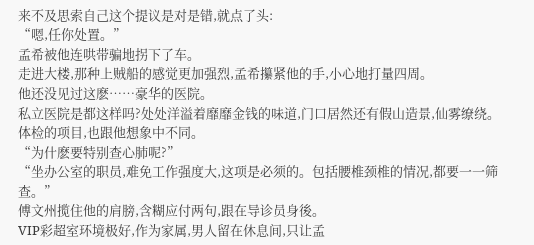来不及思索自己这个提议是对是错,就点了头:
“嗯,任你处置。”
孟希被他连哄带骗地拐下了车。
走进大楼,那种上贼船的感觉更加强烈,孟希攥紧他的手,小心地打量四周。
他还没见过这麽……豪华的医院。
私立医院是都这样吗?处处洋溢着靡靡金钱的味道,门口居然还有假山造景,仙雾缭绕。
体检的项目,也跟他想象中不同。
“为什麽要特别查心肺呢?”
“坐办公室的职员,难免工作强度大,这项是必须的。包括腰椎颈椎的情况,都要一一筛查。”
傅文州揽住他的肩膀,含糊应付两句,跟在导诊员身後。
VIP彩超室环境极好,作为家属,男人留在休息间,只让孟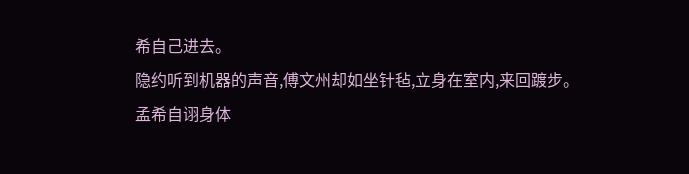希自己进去。
隐约听到机器的声音,傅文州却如坐针毡,立身在室内,来回踱步。
孟希自诩身体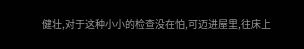健壮,对于这种小小的检查没在怕,可迈进屋里,往床上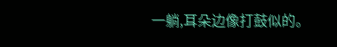一躺,耳朵边像打鼓似的。